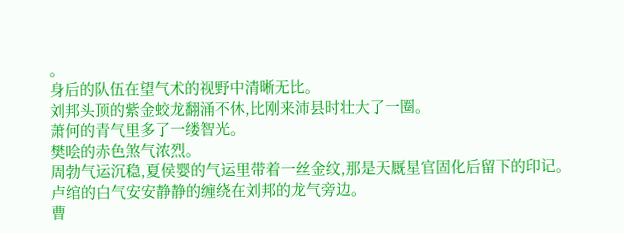。
身后的队伍在望气术的视野中清晰无比。
刘邦头顶的紫金蛟龙翻涌不休,比刚来沛县时壮大了一圈。
萧何的青气里多了一缕智光。
樊哙的赤色煞气浓烈。
周勃气运沉稳,夏侯婴的气运里带着一丝金纹,那是天厩星官固化后留下的印记。
卢绾的白气安安静静的缠绕在刘邦的龙气旁边。
曹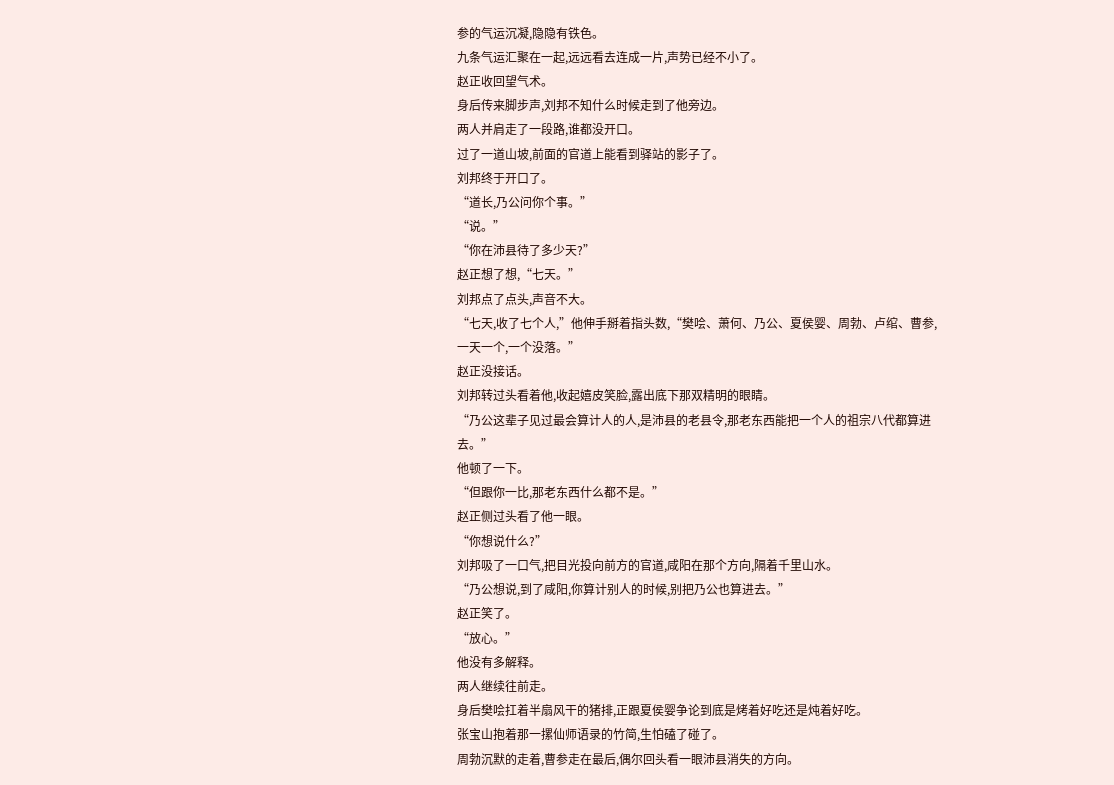参的气运沉凝,隐隐有铁色。
九条气运汇聚在一起,远远看去连成一片,声势已经不小了。
赵正收回望气术。
身后传来脚步声,刘邦不知什么时候走到了他旁边。
两人并肩走了一段路,谁都没开口。
过了一道山坡,前面的官道上能看到驿站的影子了。
刘邦终于开口了。
“道长,乃公问你个事。”
“说。”
“你在沛县待了多少天?”
赵正想了想,“七天。”
刘邦点了点头,声音不大。
“七天,收了七个人,”他伸手掰着指头数,“樊哙、萧何、乃公、夏侯婴、周勃、卢绾、曹参,一天一个,一个没落。”
赵正没接话。
刘邦转过头看着他,收起嬉皮笑脸,露出底下那双精明的眼睛。
“乃公这辈子见过最会算计人的人,是沛县的老县令,那老东西能把一个人的祖宗八代都算进去。”
他顿了一下。
“但跟你一比,那老东西什么都不是。”
赵正侧过头看了他一眼。
“你想说什么?”
刘邦吸了一口气,把目光投向前方的官道,咸阳在那个方向,隔着千里山水。
“乃公想说,到了咸阳,你算计别人的时候,别把乃公也算进去。”
赵正笑了。
“放心。”
他没有多解释。
两人继续往前走。
身后樊哙扛着半扇风干的猪排,正跟夏侯婴争论到底是烤着好吃还是炖着好吃。
张宝山抱着那一摞仙师语录的竹简,生怕磕了碰了。
周勃沉默的走着,曹参走在最后,偶尔回头看一眼沛县消失的方向。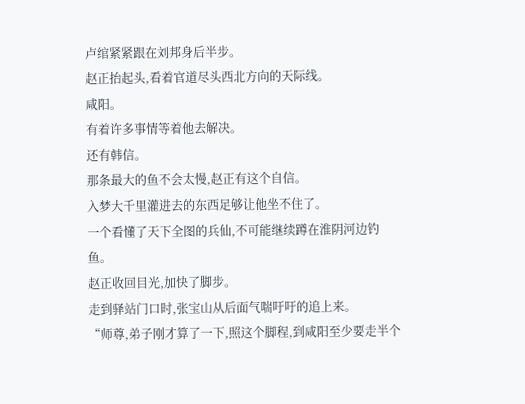卢绾紧紧跟在刘邦身后半步。
赵正抬起头,看着官道尽头西北方向的天际线。
咸阳。
有着许多事情等着他去解决。
还有韩信。
那条最大的鱼不会太慢,赵正有这个自信。
入梦大千里灌进去的东西足够让他坐不住了。
一个看懂了天下全图的兵仙,不可能继续蹲在淮阴河边钓鱼。
赵正收回目光,加快了脚步。
走到驿站门口时,张宝山从后面气喘吁吁的追上来。
“师尊,弟子刚才算了一下,照这个脚程,到咸阳至少要走半个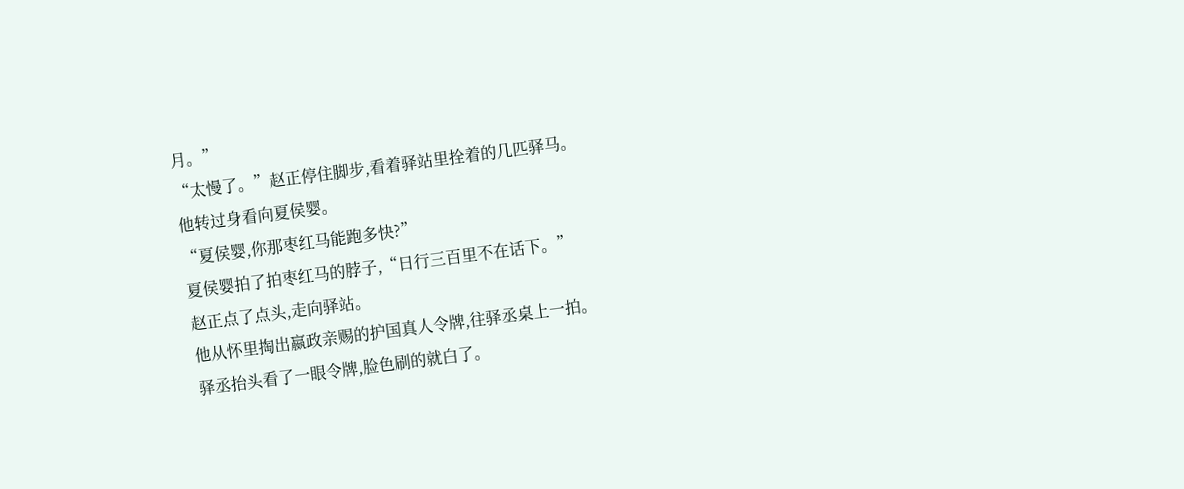月。”
“太慢了。”赵正停住脚步,看着驿站里拴着的几匹驿马。
他转过身看向夏侯婴。
“夏侯婴,你那枣红马能跑多快?”
夏侯婴拍了拍枣红马的脖子,“日行三百里不在话下。”
赵正点了点头,走向驿站。
他从怀里掏出嬴政亲赐的护国真人令牌,往驿丞桌上一拍。
驿丞抬头看了一眼令牌,脸色刷的就白了。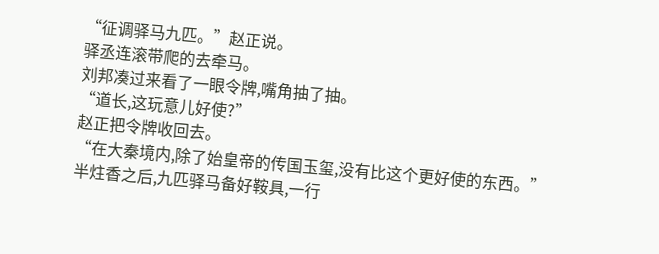“征调驿马九匹。”赵正说。
驿丞连滚带爬的去牵马。
刘邦凑过来看了一眼令牌,嘴角抽了抽。
“道长,这玩意儿好使?”
赵正把令牌收回去。
“在大秦境内,除了始皇帝的传国玉玺,没有比这个更好使的东西。”
半炷香之后,九匹驿马备好鞍具,一行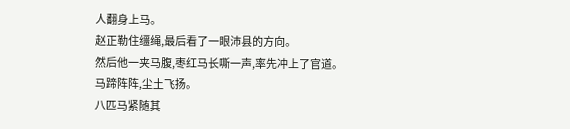人翻身上马。
赵正勒住缰绳,最后看了一眼沛县的方向。
然后他一夹马腹,枣红马长嘶一声,率先冲上了官道。
马蹄阵阵,尘土飞扬。
八匹马紧随其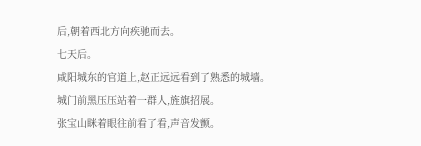后,朝着西北方向疾驰而去。
七天后。
咸阳城东的官道上,赵正远远看到了熟悉的城墙。
城门前黑压压站着一群人,旌旗招展。
张宝山眯着眼往前看了看,声音发颤。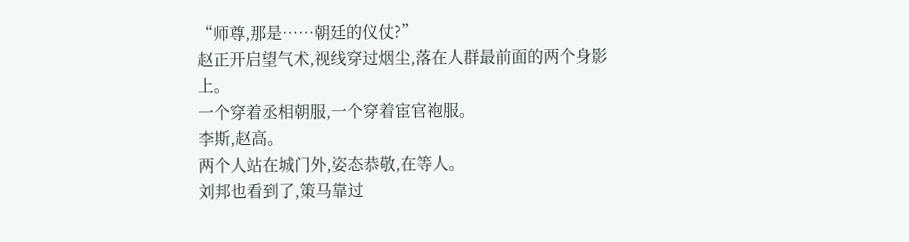“师尊,那是……朝廷的仪仗?”
赵正开启望气术,视线穿过烟尘,落在人群最前面的两个身影上。
一个穿着丞相朝服,一个穿着宦官袍服。
李斯,赵高。
两个人站在城门外,姿态恭敬,在等人。
刘邦也看到了,策马靠过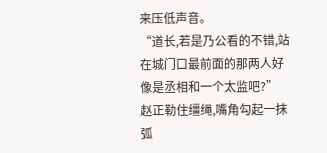来压低声音。
“道长,若是乃公看的不错,站在城门口最前面的那两人好像是丞相和一个太监吧?”
赵正勒住缰绳,嘴角勾起一抹弧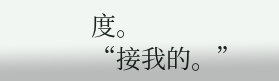度。
“接我的。”